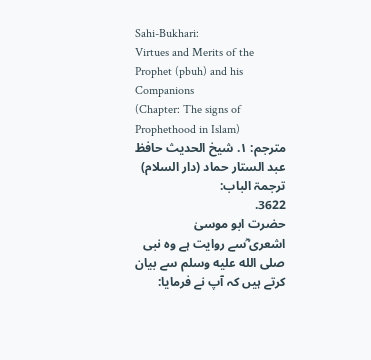Sahi-Bukhari:
Virtues and Merits of the Prophet (pbuh) and his Companions
(Chapter: The signs of Prophethood in Islam)
مترجم: ١. شیخ الحدیث حافظ عبد الستار حماد (دار السلام)
ترجمۃ الباب:
3622.
حضرت ابو موسیٰ اشعری ؓسے روایت ہے وہ نبی صلى الله عليه وسلم سے بیان کرتے ہیں کہ آپ نے فرمایا: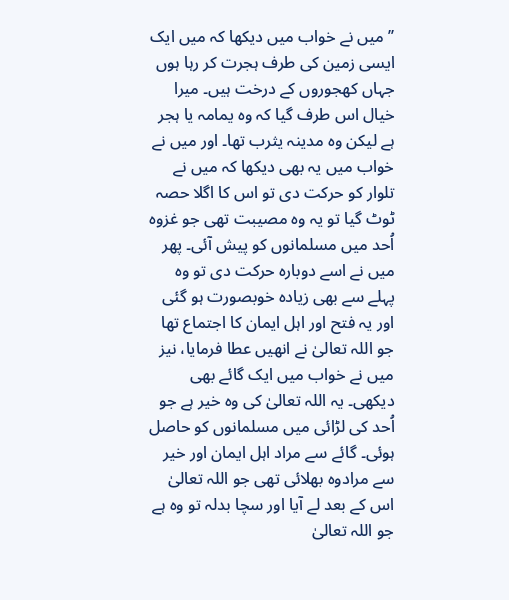’’میں نے خواب میں دیکھا کہ میں ایک ایسی زمین کی طرف ہجرت کر رہا ہوں جہاں کھجوروں کے درخت ہیں۔ میرا خیال اس طرف گیا کہ وہ یمامہ یا ہجر ہے لیکن وہ مدینہ یثرب تھا۔ اور میں نے خواب میں یہ بھی دیکھا کہ میں نے تلوار کو حرکت دی تو اس کا اگلا حصہ ٹوٹ گیا تو یہ وہ مصیبت تھی جو غزوہ اُحد میں مسلمانوں کو پیش آئی۔ پھر میں نے اسے دوبارہ حرکت دی تو وہ پہلے سے بھی زیادہ خوبصورت ہو گئی اور یہ فتح اور اہل ایمان کا اجتماع تھا جو اللہ تعالیٰ نے انھیں عطا فرمایا، نیز میں نے خواب میں ایک گائے بھی دیکھی۔ یہ اللہ تعالیٰ کی وہ خیر ہے جو اُحد کی لڑائی میں مسلمانوں کو حاصل ہوئی۔ گائے سے مراد اہل ایمان اور خیر سے مرادوہ بھلائی تھی جو اللہ تعالیٰ اس کے بعد لے آیا اور سچا بدلہ تو وہ ہے جو اللہ تعالیٰ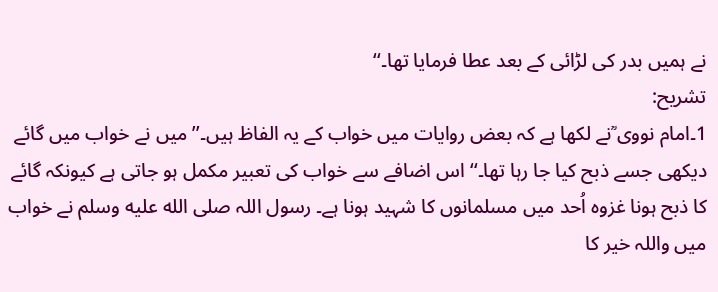نے ہمیں بدر کی لڑائی کے بعد عطا فرمایا تھا۔‘‘
تشریح:
1۔امام نووی ؒنے لکھا ہے کہ بعض روایات میں خواب کے یہ الفاظ ہیں۔’’میں نے خواب میں گائے دیکھی جسے ذبح کیا جا رہا تھا۔‘‘ اس اضافے سے خواب کی تعبیر مکمل ہو جاتی ہے کیونکہ گائے کا ذبح ہونا غزوہ اُحد میں مسلمانوں کا شہید ہونا ہے۔ رسول اللہ صلى الله عليه وسلم نے خواب میں واللہ خیر کا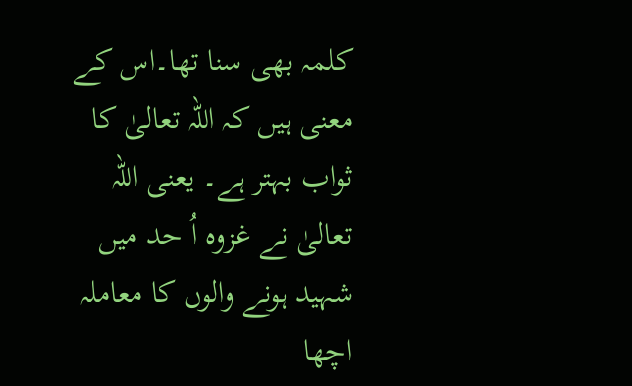کلمہ بھی سنا تھا۔اس کے معنی ہیں کہ اللہ تعالیٰ کا ثواب بہتر ہے۔ یعنی اللہ تعالیٰ نے غزوہ اُ حد میں شہید ہونے والوں کا معاملہ اچھا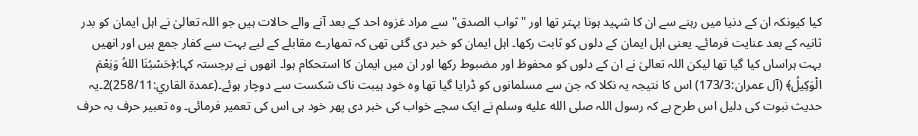کیا کیونکہ ان کے دنیا میں رہنے سے ان کا شہید ہونا بہتر تھا اور "ثواب الصدق"سے مراد غزوہ احد کے بعد آنے والے حالات ہیں جو اللہ تعالیٰ نے اہل ایمان کو بدر ثانیہ کے بعد عنایت فرمائے۔ یعنی اہل ایمان کے دلوں کو ثابت رکھا۔ اہل ایمان کو خبر دی گئی تھی کہ تمھارے مقابلے کے لیے بہت سے کفار جمع ہیں اور انھیں بہت ہراساں کیا گیا تھا لیکن اللہ تعالیٰ نے ان کے دلوں کو محفوظ اور مضبوط رکھا اور ان میں ایمان کا استحکام ہوا۔ انھوں نے برجستہ کہا:﴿حَسْبُنَا اللهُ وَنِعْمَ الْوَكِيلُ﴾ (آل عمران:173/3) اس کا نتیجہ یہ نکلا کہ جن سے مسلمانوں کو ڈرایا گیا تھا وہ خود ہیبت ناک شکست سے دوچار ہوئے۔(عمدة القاري:258/11)2۔یہ حدیث نبوت کی دلیل اس طرح ہے کہ رسول اللہ صلى الله عليه وسلم نے ایک سچے خواب کی خبر دی پھر خود ہی اس کی تعمیر فرمائی۔ وہ تعبیر حرف بہ حرف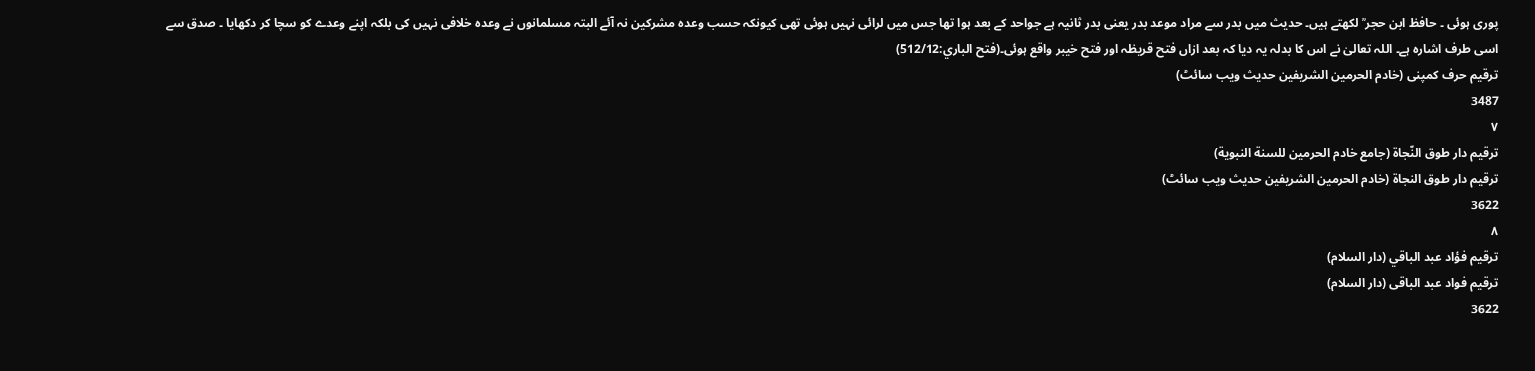پوری ہوئی ۔ حافظ ابن حجر ؒ لکھتے ہیں۔ حدیث میں بدر سے مراد موعد بدر یعنی بدر ثانیہ ہے جواحد کے بعد ہوا تھا جس میں لرائی نہیں ہوئی تھی کیونکہ حسب وعدہ مشرکین نہ آئے البتہ مسلمانوں نے وعدہ خلافی نہیں کی بلکہ اپنے وعدے کو سچا کر دکھایا ۔ صدق سے اسی طرف اشارہ ہے۔ اللہ تعالیٰ نے اس کا بدلہ یہ دیا کہ بعد ازاں فتح قریظہ اور فتح خیبر واقع ہوئی۔(فتح الباري:512/12)
ترقیم حرف کمپنی (خادم الحرمین الشریفین حدیث ویب سائٹ)
3487
٧
ترقيم دار طوق النّجاة (جامع خادم الحرمين للسنة النبوية)
ترقیم دار طوق النجاۃ (خادم الحرمین الشریفین حدیث ویب سائٹ)
3622
٨
ترقيم فؤاد عبد الباقي (دار السلام)
ترقیم فواد عبد الباقی (دار السلام)
3622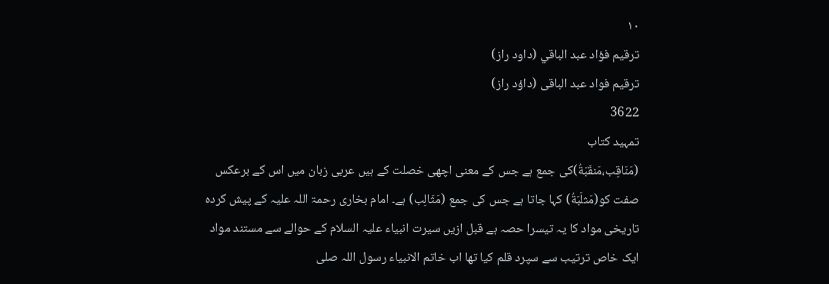١٠
ترقيم فؤاد عبد الباقي (داود راز)
ترقیم فواد عبد الباقی (داؤد راز)
3622
تمہید کتاب
(مَنَاقِب،مَنقَبَةُ)کی جمع ہے جس کے معنی اچھی خصلت کے ہیں عربی زبان میں اس کے برعکس صفت کو(مَثلَبَةُ) کہا جاتا ہے جس کی جمع (مَثَالِب) ہے۔ امام بخاری رحمۃ اللہ علیہ کے پیش کردہ تاریخی مواد کا یہ تیسرا حصہ ہے قبل ازیں سیرت انبیاء علیہ السلام کے حوالے سے مستند مواد ایک خاص ترتیب سے سپرد قلم کیا تھا اب خاتم الانبیاء رسول اللہ صلی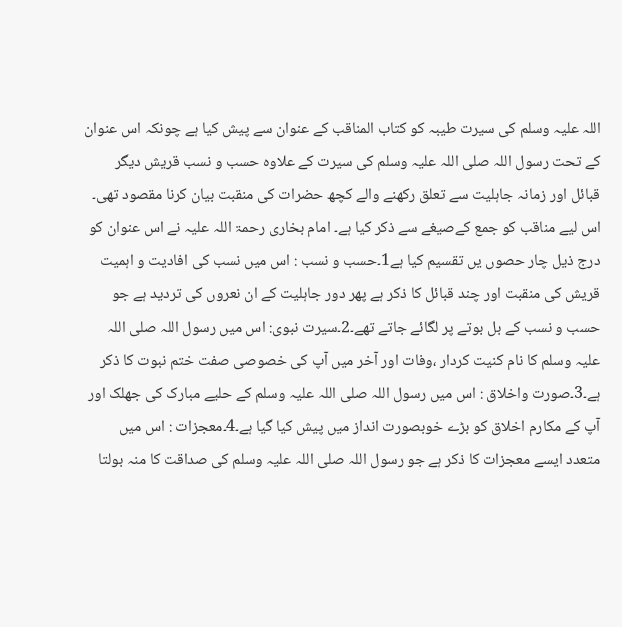اللہ علیہ وسلم کی سیرت طیبہ کو کتاب المناقب کے عنوان سے پیش کیا ہے چونکہ اس عنوان کے تحت رسول اللہ صلی اللہ علیہ وسلم کی سیرت کے علاوہ حسب و نسب قریش دیگر قبائل اور زمانہ جاہلیت سے تعلق رکھنے والے کچھ حضرات کی منقبت بیان کرنا مقصود تھی۔ اس لیے مناقب کو جمع کےصیغے سے ذکر کیا ہے۔ امام بخاری رحمۃ اللہ علیہ نے اس عنوان کو درج ذیل چار حصوں یں تقسیم کیا ہے1۔حسب و نسب : اس میں نسب کی افادیت و اہمیت قریش کی منقبت اور چند قبائل کا ذکر ہے پھر دور جاہلیت کے ان نعروں کی تردید ہے جو حسب و نسب کے بل بوتے پر لگائے جاتے تھے۔2۔سیرت نبوی: اس میں رسول اللہ صلی اللہ علیہ وسلم کا نام کنیت کردار ،وفات اور آخر میں آپ کی خصوصی صفت ختم نبوت کا ذکر ہے۔3۔صورت واخلاق : اس میں رسول اللہ صلی اللہ علیہ وسلم کے حلیے مبارک کی جھلک اور آپ کے مکارم اخلاق کو بڑے خوبصورت انداز میں پیش کیا گیا ہے۔4۔معجزات : اس میں متعدد ایسے معجزات کا ذکر ہے جو رسول اللہ صلی اللہ علیہ وسلم کی صداقت کا منہ بولتا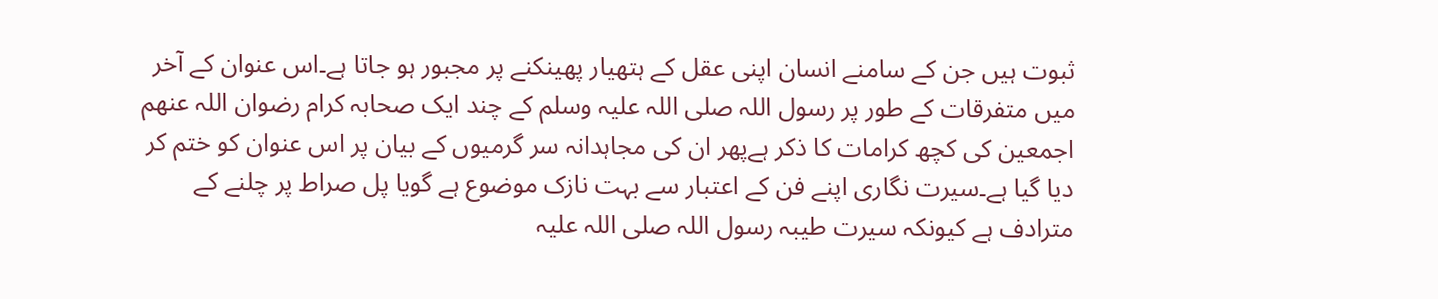ثبوت ہیں جن کے سامنے انسان اپنی عقل کے ہتھیار پھینکنے پر مجبور ہو جاتا ہے۔اس عنوان کے آخر میں متفرقات کے طور پر رسول اللہ صلی اللہ علیہ وسلم کے چند ایک صحابہ کرام رضوان اللہ عنھم اجمعین کی کچھ کرامات کا ذکر ہےپھر ان کی مجاہدانہ سر گرمیوں کے بیان پر اس عنوان کو ختم کر دیا گیا ہے۔سیرت نگاری اپنے فن کے اعتبار سے بہت نازک موضوع ہے گویا پل صراط پر چلنے کے مترادف ہے کیونکہ سیرت طیبہ رسول اللہ صلی اللہ علیہ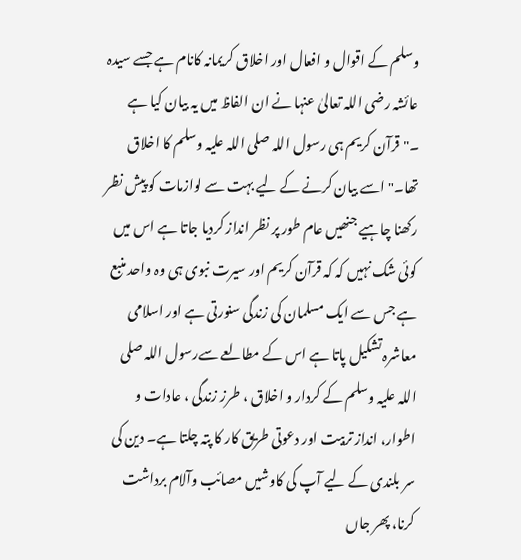وسلم کے اقوال و افعال اور اخلاق کریمانہ کانام ہے جسے سیدہ عائشہ رضی اللہ تعالیٰ عنہا نے ان الفاظ میں یہ بیان کیا ہے ۔"قرآن کریم ہی رسول اللہ صلی اللہ علیہ وسلم کا اخلاق تھا۔" اسے بیان کرنے کے لیے بہت سے لوازمات کو پیش نظر رکھنا چاہیے جنھیں عام طور پر نظر انداز کردیا جاتا ہے اس میں کوئی شک نہیں کہ کہ قرآن کریم اور سیرت نبوی ہی وہ واحد منبع ہے جس سے ایک مسلمان کی زندگی سنورتی ہے اور اسلامی معاشرہ تشکیل پاتا ہے اس کے مطالعے سےرسول اللہ صلی اللہ علیہ وسلم کے کردار و اخلاق ، طرز زندگی ، عادات و اطوار، انداز تربیت اور دعوتی طریق کار کا پتہ چلتا ہے۔ دین کی سر بلندی کے لیے آپ کی کاوشیں مصائب وآلام برداشت کرنا، پھر جاں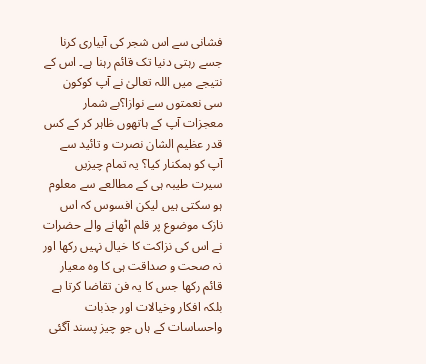فشانی سے اس شجر کی آبیاری کرنا جسے رہتی دنیا تک قائم رہنا ہے۔ اس کے نتیجے میں اللہ تعالیٰ نے آپ کوکون سی نعمتوں سے نوازا؟بے شمار معجزات آپ کے ہاتھوں ظاہر کر کے کس قدر عظیم الشان نصرت و تائید سے آپ کو ہمکنار کیا؟ یہ تمام چیزیں سیرت طیبہ ہی کے مطالعے سے معلوم ہو سکتی ہیں لیکن افسوس کہ اس نازک موضوع پر قلم اٹھانے والے حضرات نے اس کی نزاکت کا خیال نہیں رکھا اور نہ صحت و صداقت ہی کا وہ معیار قائم رکھا جس کا یہ فن تقاضا کرتا ہے بلکہ افکار وخیالات اور جذبات واحساسات کے ہاں جو چیز پسند آگئی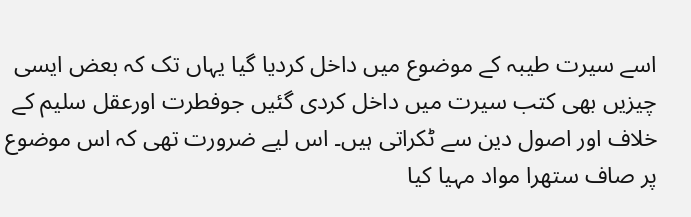اسے سیرت طیبہ کے موضوع میں داخل کردیا گیا یہاں تک کہ بعض ایسی چیزیں بھی کتب سیرت میں داخل کردی گئیں جوفطرت اورعقل سلیم کے خلاف اور اصول دین سے ٹکراتی ہیں۔ اس لیے ضرورت تھی کہ اس موضوع پر صاف ستھرا مواد مہیا کیا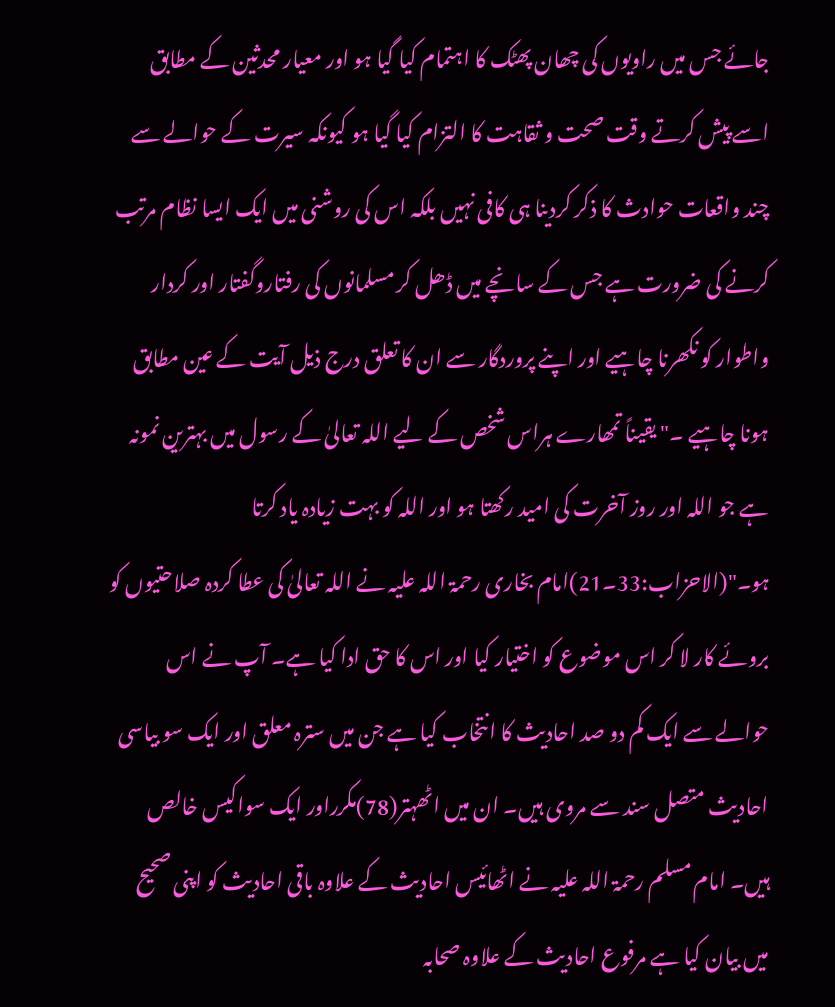جائے جس میں راویوں کی چھان پھٹک کا اہتمام کیا گیا ہو اور معیار محدثین کے مطابق اسے پیش کرتے وقت صحت و ثقاہت کا التزام کیا گیا ہو کیونکہ سیرت کے حوالے سے چند واقعات حوادث کا ذکر کردینا ہی کافی نہیں بلکہ اس کی روشنی میں ایک ایسا نظام مرتب کرنے کی ضرورت ہے جس کے سانچے میں ڈھل کر مسلمانوں کی رفتاروگفتار اور کردار واطوار کو نکھرنا چاہیے اور اپنے پروردگار سے ان کا تعلق درج ذیل آیت کے عین مطابق ہونا چاہیے ۔" یقیناً تمھارے ہراس شخص کے لیے اللہ تعالیٰ کے رسول میں بہترین نمونہ ہے جو اللہ اور روز آخرت کی امید رکھتا ہو اور اللہ کو بہت زیادہ یاد کرتا ہو۔"(الاحزاب:33۔21)امام بخاری رحمۃ اللہ علیہ نے اللہ تعالیٰ کی عطا کردہ صلاحتیوں کو بروئے کار لا کر اس موضوع کو اختیار کیا اور اس کا حق ادا کیا ہے۔ آپ نے اس حوالے سے ایک کم دو صد احادیث کا انتخاب کیا ہے جن میں سترہ معلق اور ایک سو بیاسی احادیث متصل سند سے مروی ہیں۔ ان میں اٹھہتر(78)مکرراور ایک سواکیس خالص ہیں۔ امام مسلم رحمۃ اللہ علیہ نے اٹھائیس احادیث کے علاوہ باقی احادیث کو اپنی صحیح میں بیان کیا ہے مرفوع احادیث کے علاوہ صحابہ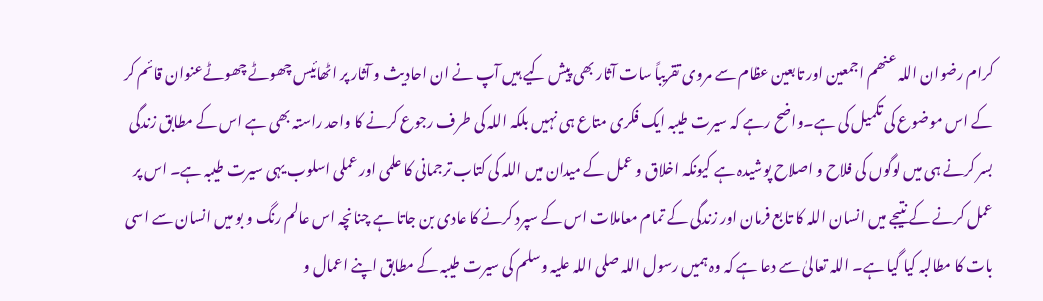کرام رضوان اللہ عنھم اجمعین اور تابعین عظام سے مروی تقریباً سات آثار بھی پیش کیے ہیں آپ نے ان احادیث و آثار پر اٹھائیس چھوٹے چھوٹےعنوان قائم کر کے اس موضوع کی تکمیل کی ہے۔واضح رہے کہ سیرت طیبہ ایک فکری متاع ہی نہیں بلکہ اللہ کی طرف رجوع کرنے کا واحد راستہ بھی ہے اس کے مطابق زندگی بسر کرنے ہی میں لوگوں کی فلاح و اصلاح پوشیدہ ہے کیونکہ اخلاق و عمل کے میدان میں اللہ کی کتاب ترجمانی کا علمی اور عملی اسلوب یہی سیرت طیبہ ہے۔ اس پر عمل کرنے کے نتیجے میں انسان اللہ کا تابع فرمان اور زندگی کے تمام معاملات اس کے سپرد کرنے کا عادی بن جاتا ہے چنانچہ اس عالم رنگ و بو میں انسان سے اسی بات کا مطالبہ کیا گیا ہے۔ اللہ تعالیٰ سے دعا ہے کہ وہ ہمیں رسول اللہ صلی اللہ علیہ وسلم کی سیرت طیبہ کے مطابق اپنے اعمال و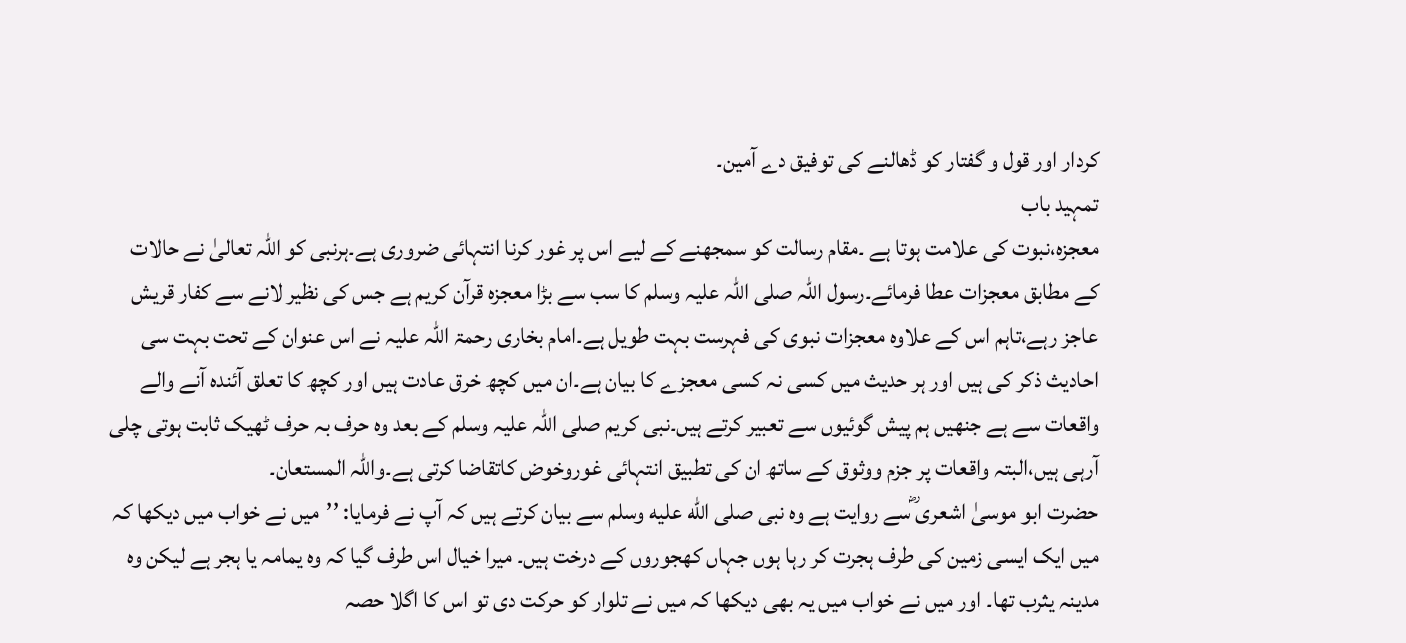کردار اور قول و گفتار کو ڈھالنے کی توفیق دے آمین۔
تمہید باب
معجزہ،نبوت کی علامت ہوتا ہے ۔مقام رسالت کو سمجھنے کے لیے اس پر غور کرنا انتہائی ضروری ہے۔ہرنبی کو اللہ تعالیٰ نے حالات کے مطابق معجزات عطا فرمائے۔رسول اللہ صلی اللہ علیہ وسلم کا سب سے بڑا معجزہ قرآن کریم ہے جس کی نظیر لانے سے کفار قریش عاجز رہے،تاہم اس کے علاوہ معجزات نبوی کی فہرست بہت طویل ہے۔امام بخاری رحمۃ اللہ علیہ نے اس عنوان کے تحت بہت سی احادیث ذکر کی ہیں اور ہر حدیث میں کسی نہ کسی معجزے کا بیان ہے۔ان میں کچھ خرق عادت ہیں اور کچھ کا تعلق آئندہ آنے والے واقعات سے ہے جنھیں ہم پیش گوئیوں سے تعبیر کرتے ہیں۔نبی کریم صلی اللہ علیہ وسلم کے بعد وہ حرف بہ حرف ٹھیک ثابت ہوتی چلی آرہی ہیں،البتہ واقعات پر جزم ووثوق کے ساتھ ان کی تطبیق انتہائی غوروخوض کاتقاضا کرتی ہے۔واللہ المستعان۔
حضرت ابو موسیٰ اشعری ؓسے روایت ہے وہ نبی صلى الله عليه وسلم سے بیان کرتے ہیں کہ آپ نے فرمایا: ’’میں نے خواب میں دیکھا کہ میں ایک ایسی زمین کی طرف ہجرت کر رہا ہوں جہاں کھجوروں کے درخت ہیں۔ میرا خیال اس طرف گیا کہ وہ یمامہ یا ہجر ہے لیکن وہ مدینہ یثرب تھا۔ اور میں نے خواب میں یہ بھی دیکھا کہ میں نے تلوار کو حرکت دی تو اس کا اگلا حصہ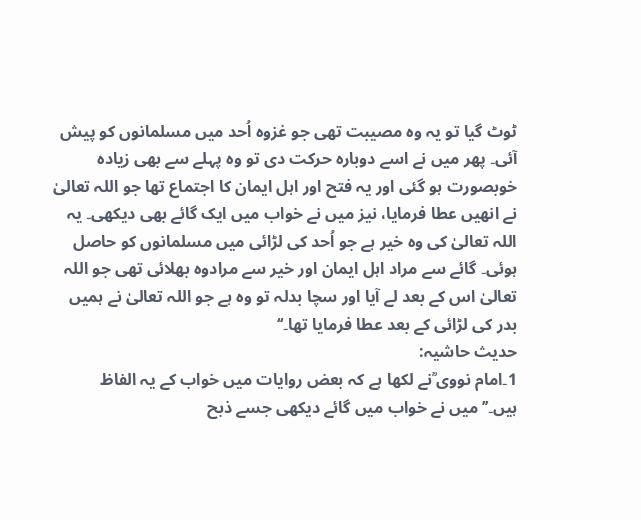ٹوٹ گیا تو یہ وہ مصیبت تھی جو غزوہ اُحد میں مسلمانوں کو پیش آئی۔ پھر میں نے اسے دوبارہ حرکت دی تو وہ پہلے سے بھی زیادہ خوبصورت ہو گئی اور یہ فتح اور اہل ایمان کا اجتماع تھا جو اللہ تعالیٰ نے انھیں عطا فرمایا، نیز میں نے خواب میں ایک گائے بھی دیکھی۔ یہ اللہ تعالیٰ کی وہ خیر ہے جو اُحد کی لڑائی میں مسلمانوں کو حاصل ہوئی۔ گائے سے مراد اہل ایمان اور خیر سے مرادوہ بھلائی تھی جو اللہ تعالیٰ اس کے بعد لے آیا اور سچا بدلہ تو وہ ہے جو اللہ تعالیٰ نے ہمیں بدر کی لڑائی کے بعد عطا فرمایا تھا۔‘‘
حدیث حاشیہ:
1۔امام نووی ؒنے لکھا ہے کہ بعض روایات میں خواب کے یہ الفاظ ہیں۔’’میں نے خواب میں گائے دیکھی جسے ذبح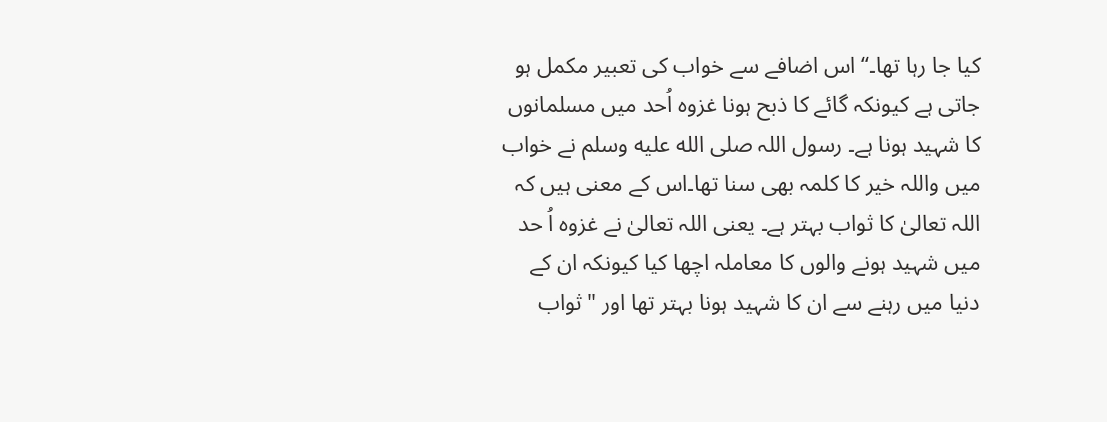کیا جا رہا تھا۔‘‘ اس اضافے سے خواب کی تعبیر مکمل ہو جاتی ہے کیونکہ گائے کا ذبح ہونا غزوہ اُحد میں مسلمانوں کا شہید ہونا ہے۔ رسول اللہ صلى الله عليه وسلم نے خواب میں واللہ خیر کا کلمہ بھی سنا تھا۔اس کے معنی ہیں کہ اللہ تعالیٰ کا ثواب بہتر ہے۔ یعنی اللہ تعالیٰ نے غزوہ اُ حد میں شہید ہونے والوں کا معاملہ اچھا کیا کیونکہ ان کے دنیا میں رہنے سے ان کا شہید ہونا بہتر تھا اور "ثواب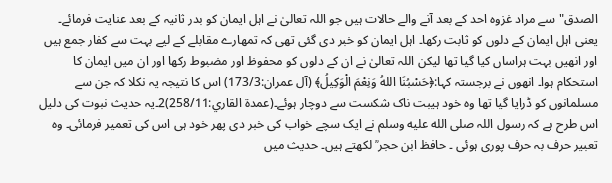الصدق"سے مراد غزوہ احد کے بعد آنے والے حالات ہیں جو اللہ تعالیٰ نے اہل ایمان کو بدر ثانیہ کے بعد عنایت فرمائے۔ یعنی اہل ایمان کے دلوں کو ثابت رکھا۔ اہل ایمان کو خبر دی گئی تھی کہ تمھارے مقابلے کے لیے بہت سے کفار جمع ہیں اور انھیں بہت ہراساں کیا گیا تھا لیکن اللہ تعالیٰ نے ان کے دلوں کو محفوظ اور مضبوط رکھا اور ان میں ایمان کا استحکام ہوا۔ انھوں نے برجستہ کہا:﴿حَسْبُنَا اللهُ وَنِعْمَ الْوَكِيلُ﴾ (آل عمران:173/3) اس کا نتیجہ یہ نکلا کہ جن سے مسلمانوں کو ڈرایا گیا تھا وہ خود ہیبت ناک شکست سے دوچار ہوئے۔(عمدة القاري:258/11)2۔یہ حدیث نبوت کی دلیل اس طرح ہے کہ رسول اللہ صلى الله عليه وسلم نے ایک سچے خواب کی خبر دی پھر خود ہی اس کی تعمیر فرمائی۔ وہ تعبیر حرف بہ حرف پوری ہوئی ۔ حافظ ابن حجر ؒ لکھتے ہیں۔ حدیث میں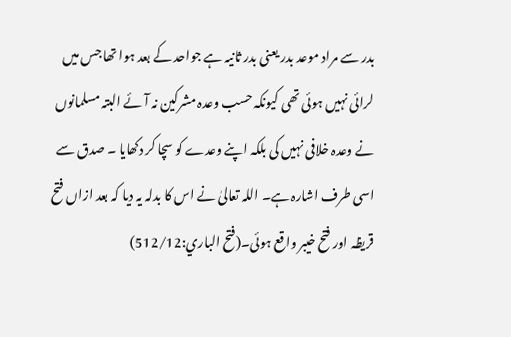بدر سے مراد موعد بدر یعنی بدر ثانیہ ہے جواحد کے بعد ہوا تھا جس میں لرائی نہیں ہوئی تھی کیونکہ حسب وعدہ مشرکین نہ آئے البتہ مسلمانوں نے وعدہ خلافی نہیں کی بلکہ اپنے وعدے کو سچا کر دکھایا ۔ صدق سے اسی طرف اشارہ ہے۔ اللہ تعالیٰ نے اس کا بدلہ یہ دیا کہ بعد ازاں فتح قریظہ اور فتح خیبر واقع ہوئی۔(فتح الباري:512/12)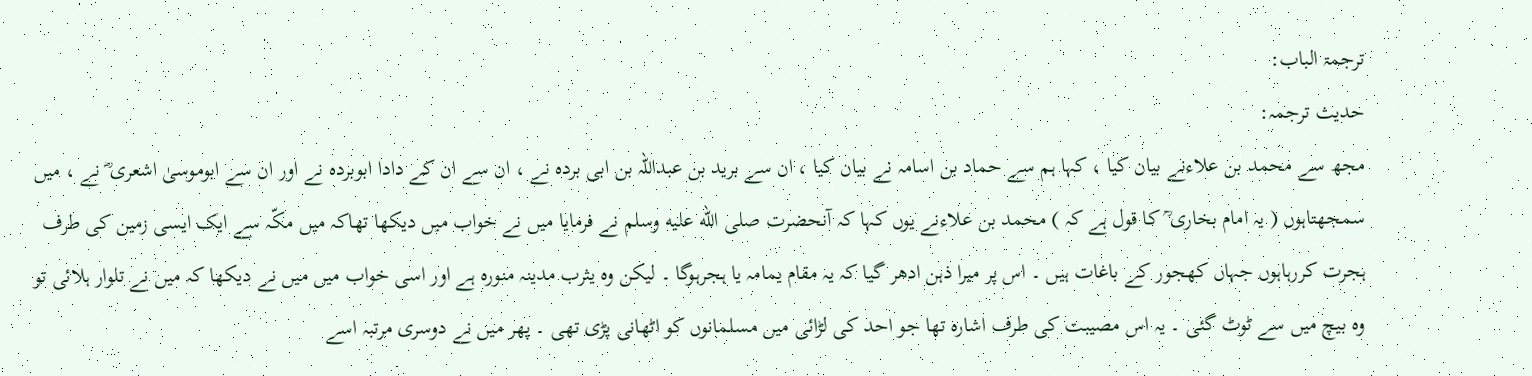ترجمۃ الباب:
حدیث ترجمہ:
مجھ سے محمد بن علاءنے بیان کیا ، کہا ہم سے حماد بن اسامہ نے بیان کیا ، ان سے برید بن عبداللہ بن ابی بردہ نے ، ان سے ان کے دادا ابوبردہ نے اور ان سے ابوموسیٰ اشعری ؓ نے ، میں سمجھتاہوں ( یہ امام بخاری ؒ کا قول ہے کہ ) محمد بن علاءنے یوں کہا کہ آنحضرت صلى الله عليه وسلم نے فرمایا میں نے خواب میں دیکھا تھاکہ میں مکّہ سے ایک ایسی زمین کی طرف ہجرت کررہاہوں جہاں کھجور کے باغات ہیں ۔ اس پر میرا ذہن ادھر گیا کہ یہ مقام یمامہ یا ہجرہوگا ۔ لیکن وہ یثرب مدینہ منورہ ہے اور اسی خواب میں میں نے دیکھا کہ میں نے تلوار ہلائی تو وہ بیچ میں سے ٹوٹ گئی ۔ یہ اس مصیبت کی طرف اشارہ تھا جو احد کی لڑائی میں مسلمانوں کو اٹھانی پڑی تھی ۔ پھر میں نے دوسری مرتبہ اسے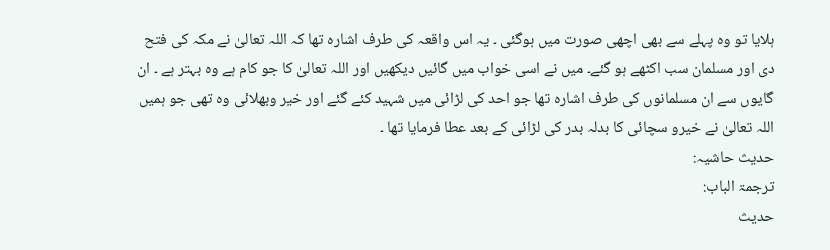ہلایا تو وہ پہلے سے بھی اچھی صورت میں ہوگئی ۔ یہ اس واقعہ کی طرف اشارہ تھا کہ اللہ تعالیٰ نے مکہ کی فتح دی اور مسلمان سب اکٹھے ہو گئے۔ میں نے اسی خواب میں گائیں دیکھیں اور اللہ تعالیٰ کا جو کام ہے وہ بہتر ہے ۔ ان گایوں سے ان مسلمانوں کی طرف اشارہ تھا جو احد کی لڑائی میں شہید کئے گئے اور خیر وبھلائی وہ تھی جو ہمیں اللہ تعالیٰ نے خیرو سچائی کا بدلہ بدر کی لڑائی کے بعد عطا فرمایا تھا ۔
حدیث حاشیہ:
ترجمۃ الباب:
حدیث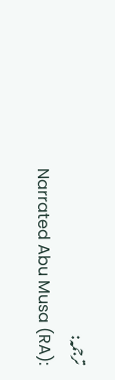ترجمہ:
Narrated Abu Musa (RA):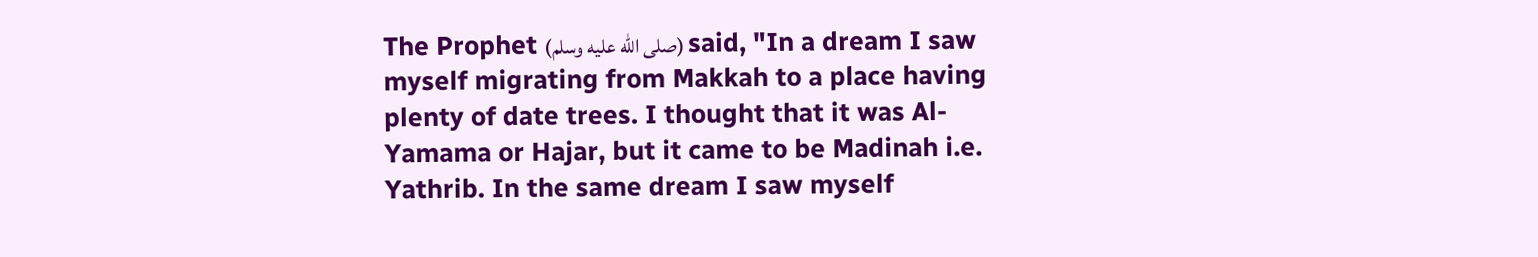The Prophet (صلى الله عليه وسلم) said, "In a dream I saw myself migrating from Makkah to a place having plenty of date trees. I thought that it was Al-Yamama or Hajar, but it came to be Madinah i.e. Yathrib. In the same dream I saw myself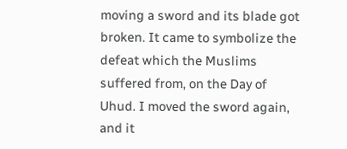moving a sword and its blade got broken. It came to symbolize the defeat which the Muslims suffered from, on the Day of Uhud. I moved the sword again, and it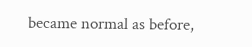became normal as before,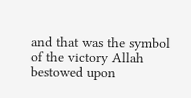and that was the symbol of the victory Allah bestowed upon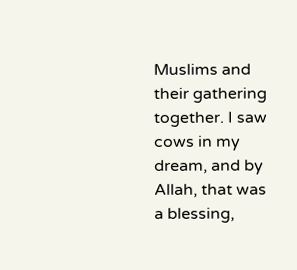Muslims and their gathering together. I saw cows in my dream, and by Allah, that was a blessing,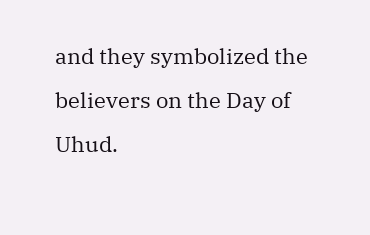and they symbolized the believers on the Day of Uhud.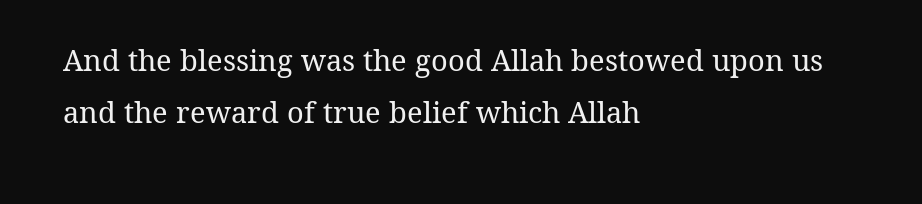And the blessing was the good Allah bestowed upon us and the reward of true belief which Allah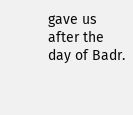gave us after the day of Badr.